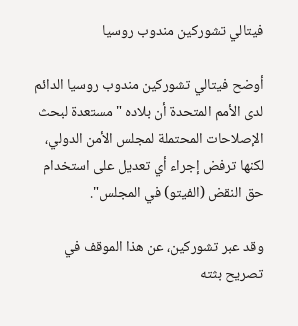فيتالي تشوركين مندوب روسيا

أوضح فيتالي تشوركين مندوب روسيا الدائم لدى الأمم المتحدة أن بلاده "مستعدة لبحث الإصلاحات المحتملة لمجلس الأمن الدولي، لكنها ترفض إجراء أي تعديل على استخدام حق النقض (الفيتو) في المجلس".

وقد عبر تشوركين، عن هذا الموقف في تصريح بثته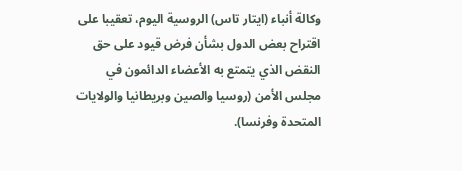وكالة أنباء (ايتار تاس) الروسية اليوم، تعقيبا على اقتراح بعض الدول بشأن فرض قيود على حق النقض الذي يتمتع به الأعضاء الدائمون في مجلس الأمن (روسيا والصين وبريطانيا والولايات المتحدة وفرنسا).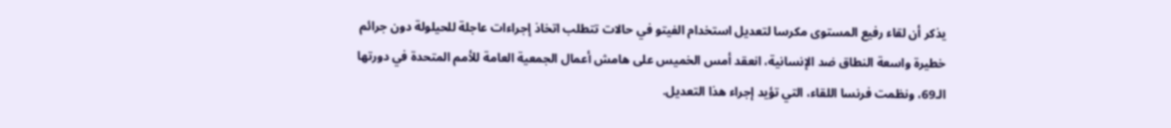يذكر أن لقاء رفيع المستوى مكرسا لتعديل استخدام الفيتو في حالات تتطلب اتخاذ إجراءات عاجلة للحيلولة دون جرائم خطيرة واسعة النطاق ضد الإنسانية، انعقد أمس الخميس على هامش أعمال الجمعية العامة للأمم المتحدة في دورتها الـ69، ونظمت فرنسا اللقاء، التي تؤيد إجراء هذا التعديل.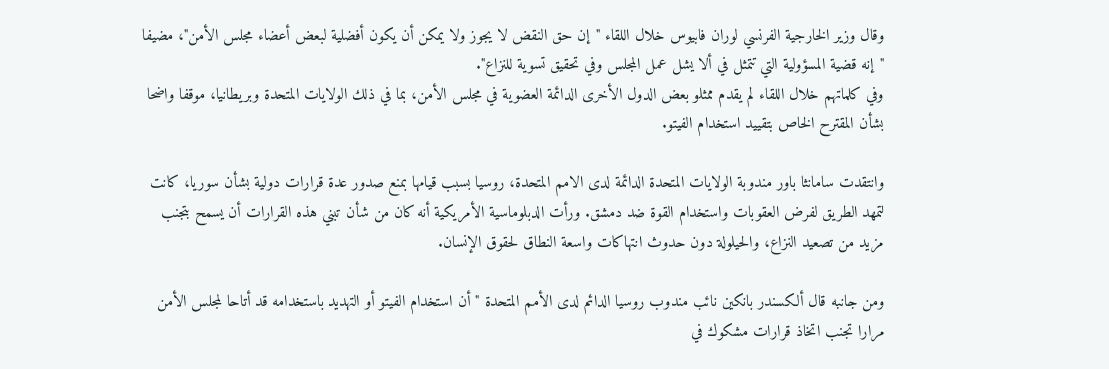وقال وزير الخارجية الفرنسي لوران فابيوس خلال اللقاء "إن حق النقض لا يجوز ولا يمكن أن يكون أفضلية لبعض أعضاء مجلس الأمن"، مضيفا "إنه قضية المسؤولية التي تتمثل في ألا يشل عمل المجلس وفي تحقيق تسوية للنزاع".
وفي كلماتهم خلال اللقاء لم يقدم ممثلو بعض الدول الأخرى الدائمة العضوية في مجلس الأمن، بما في ذلك الولايات المتحدة وبريطانيا، موقفا واضحا بشأن المقترح الخاص بتقييد استخدام الفيتو.

وانتقدت سامانثا باور مندوبة الولايات المتحدة الدائمة لدى الامم المتحدة، روسيا بسبب قيامها بمنع صدور عدة قرارات دولية بشأن سوريا، كانت لتمهد الطريق لفرض العقوبات واستخدام القوة ضد دمشق. ورأت الدبلوماسية الأمريكية أنه كان من شأن تبني هذه القرارات أن يسمح بتجنب مزيد من تصعيد النزاع، والحيلولة دون حدوث انتهاكات واسعة النطاق لحقوق الإنسان.

ومن جانبه قال ألكسندر بانكين نائب مندوب روسيا الدائم لدى الأمم المتحدة "أن استخدام الفيتو أو التهديد باستخدامه قد أتاحا لمجلس الأمن مرارا تجنب اتخاذ قرارات مشكوك في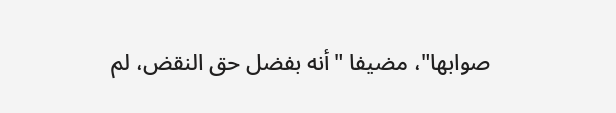صوابها"، مضيفا "أنه بفضل حق النقض، لم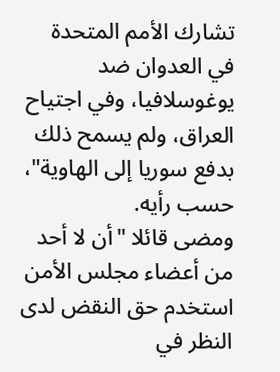تشارك الأمم المتحدة في العدوان ضد يوغوسلافيا، وفي اجتياح العراق، ولم يسمح ذلك بدفع سوريا إلى الهاوية"، حسب رأيه.
ومضى قائلا "أن لا أحد من أعضاء مجلس الأمن استخدم حق النقض لدى النظر في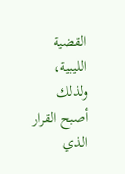القضية الليبية، ولذلك أصبح القرار الذي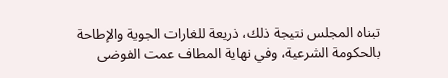تبناه المجلس نتيجة ذلك، ذريعة للغارات الجوية والإطاحة بالحكومة الشرعية، وفي نهاية المطاف عمت الفوضى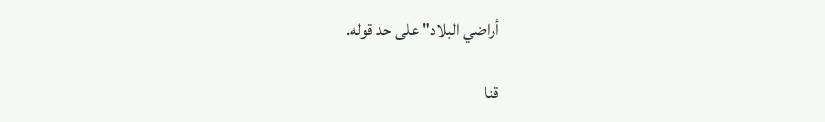أراضي البلاد" على حد قوله.

قنا